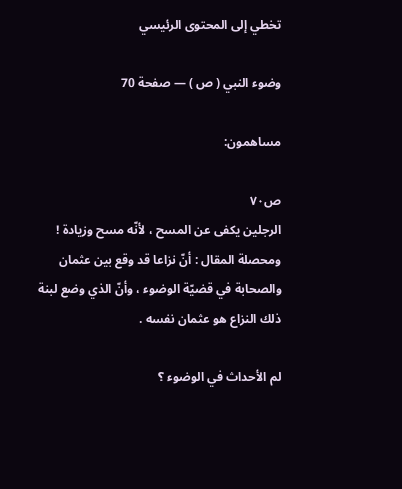تخطي إلى المحتوى الرئيسي

وضوء النبي ( ص ) — صفحة 70

مساهمون:

ص٧٠
الرجلين يكفى عن المسح ، لأنّه مسح وزيادة ! ومحصلة المقال : أنّ نزاعا قد وقع بين عثمان والصحابة في قضيّة الوضوء ، وأنّ الذي وضع لبنة ذلك النزاع هو عثمان نفسه .

لم الأحداث في الوضوء ؟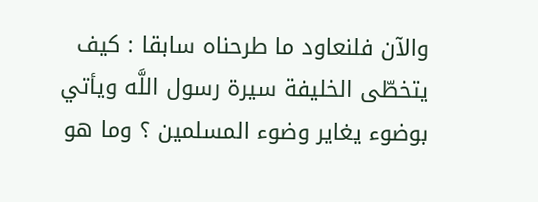والآن فلنعاود ما طرحناه سابقا : كيف يتخطّى الخليفة سيرة رسول اللَّه ويأتي بوضوء يغاير وضوء المسلمين ؟ وما هو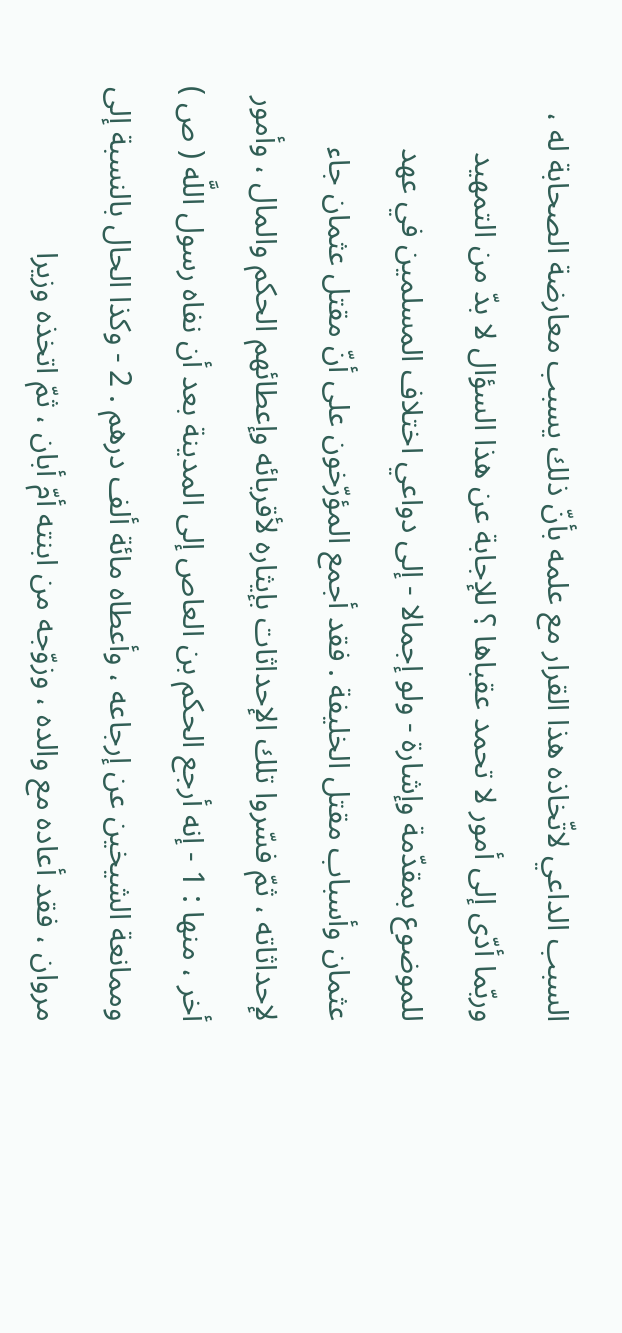السبب الداعي لاتّخاذه هذا القرار مع علمه بأنّ ذلك يسبب معارضة الصحابة له ، وربّما أدّى إلى أمور لا تحمد عقباها ؟ للإجابة عن هذا السؤال لا بدّ من التمهيد للموضوع بمقدّمة وإشارة - ولو إجمالا - إلى دواعي اختلاف المسلمين في عهد عثمان وأسباب مقتل الخليفة . فقد أجمع المؤرّخون على أنّ مقتل عثمان جاء لإحداثاته ، ثمّ فسّروا تلك الإحداثات بإيثاره لأقربائه وإعطائهم الحكم والمال ، وأمور أخر ، منها : 1 - إنه أرجع الحكم بن العاص إلى المدينة بعد أن نفاه رسول اللَّه ( ص ) وممانعة الشيخين عن إرجاعه ، وأعطاه مائة ألف درهم . 2 - وكذا الحال بالنسبة إلى مروان ، فقد أعاده مع والده ، وزوّجه من ابنته أمّ أبان ، ثمّ اتخذه وزيرا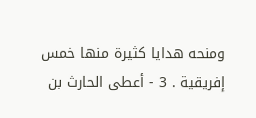ومنحه هدايا كثيرة منها خمس إفريقية . 3 - أعطى الحارث بن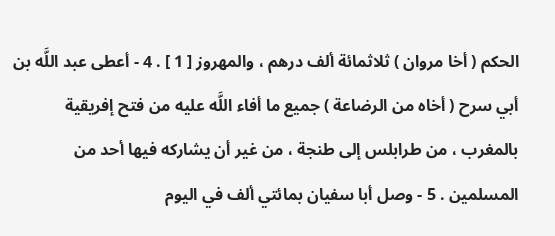الحكم ( أخا مروان ) ثلاثمائة ألف درهم ، والمهروز [ 1 ] . 4 - أعطى عبد اللَّه بن أبي سرح ( أخاه من الرضاعة ) جميع ما أفاء اللَّه عليه من فتح إفريقية بالمغرب ، من طرابلس إلى طنجة ، من غير أن يشاركه فيها أحد من المسلمين . 5 - وصل أبا سفيان بمائتي ألف في اليوم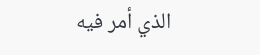الذي أمر فيه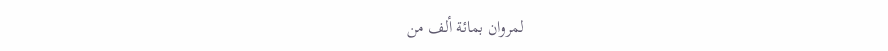لمروان بمائة ألف من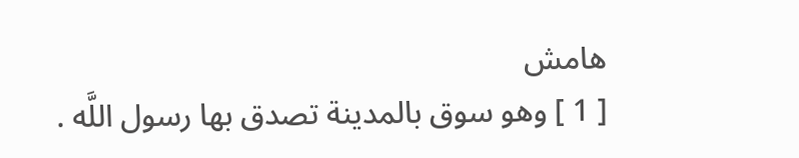هامش
[ 1 ] وهو سوق بالمدينة تصدق بها رسول اللَّه .